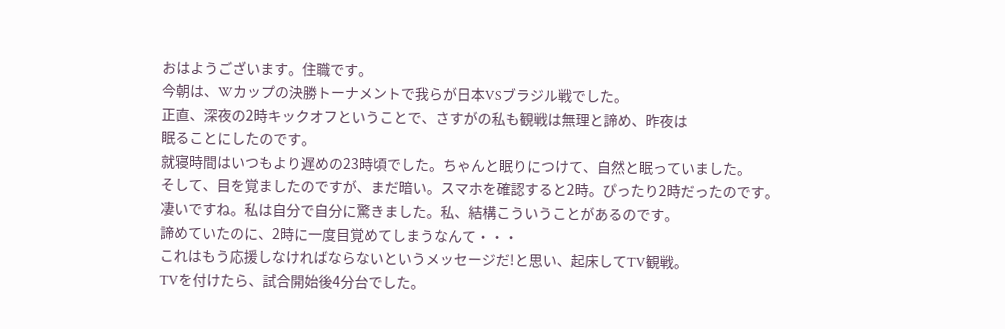おはようございます。住職です。
今朝は、Wカップの決勝トーナメントで我らが日本VSブラジル戦でした。
正直、深夜の2時キックオフということで、さすがの私も観戦は無理と諦め、昨夜は
眠ることにしたのです。
就寝時間はいつもより遅めの23時頃でした。ちゃんと眠りにつけて、自然と眠っていました。
そして、目を覚ましたのですが、まだ暗い。スマホを確認すると2時。ぴったり2時だったのです。
凄いですね。私は自分で自分に驚きました。私、結構こういうことがあるのです。
諦めていたのに、2時に一度目覚めてしまうなんて・・・
これはもう応援しなければならないというメッセージだ!と思い、起床してTV観戦。
TVを付けたら、試合開始後4分台でした。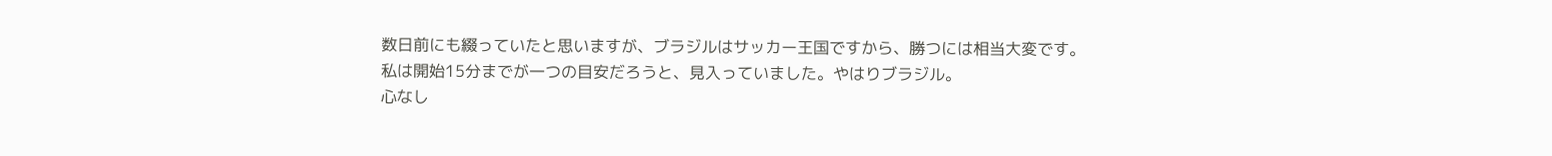数日前にも綴っていたと思いますが、ブラジルはサッカー王国ですから、勝つには相当大変です。
私は開始15分までが一つの目安だろうと、見入っていました。やはりブラジル。
心なし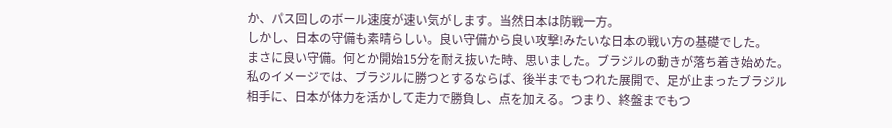か、パス回しのボール速度が速い気がします。当然日本は防戦一方。
しかし、日本の守備も素晴らしい。良い守備から良い攻撃!みたいな日本の戦い方の基礎でした。
まさに良い守備。何とか開始15分を耐え抜いた時、思いました。ブラジルの動きが落ち着き始めた。
私のイメージでは、ブラジルに勝つとするならば、後半までもつれた展開で、足が止まったブラジル
相手に、日本が体力を活かして走力で勝負し、点を加える。つまり、終盤までもつ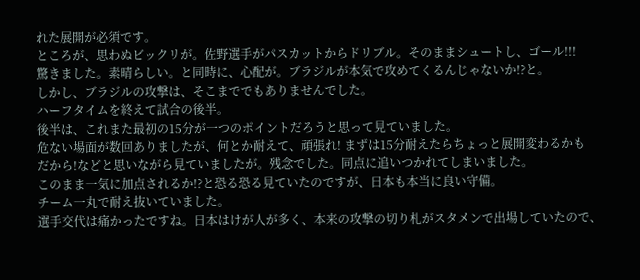れた展開が必須です。
ところが、思わぬビックリが。佐野選手がパスカットからドリブル。そのままシュートし、ゴール!!!
驚きました。素晴らしい。と同時に、心配が。ブラジルが本気で攻めてくるんじゃないか!?と。
しかし、ブラジルの攻撃は、そこまででもありませんでした。
ハーフタイムを終えて試合の後半。
後半は、これまた最初の15分が一つのポイントだろうと思って見ていました。
危ない場面が数回ありましたが、何とか耐えて、頑張れ! まずは15分耐えたらちょっと展開変わるかも
だから!などと思いながら見ていましたが。残念でした。同点に追いつかれてしまいました。
このまま一気に加点されるか!?と恐る恐る見ていたのですが、日本も本当に良い守備。
チーム一丸で耐え抜いていました。
選手交代は痛かったですね。日本はけが人が多く、本来の攻撃の切り札がスタメンで出場していたので、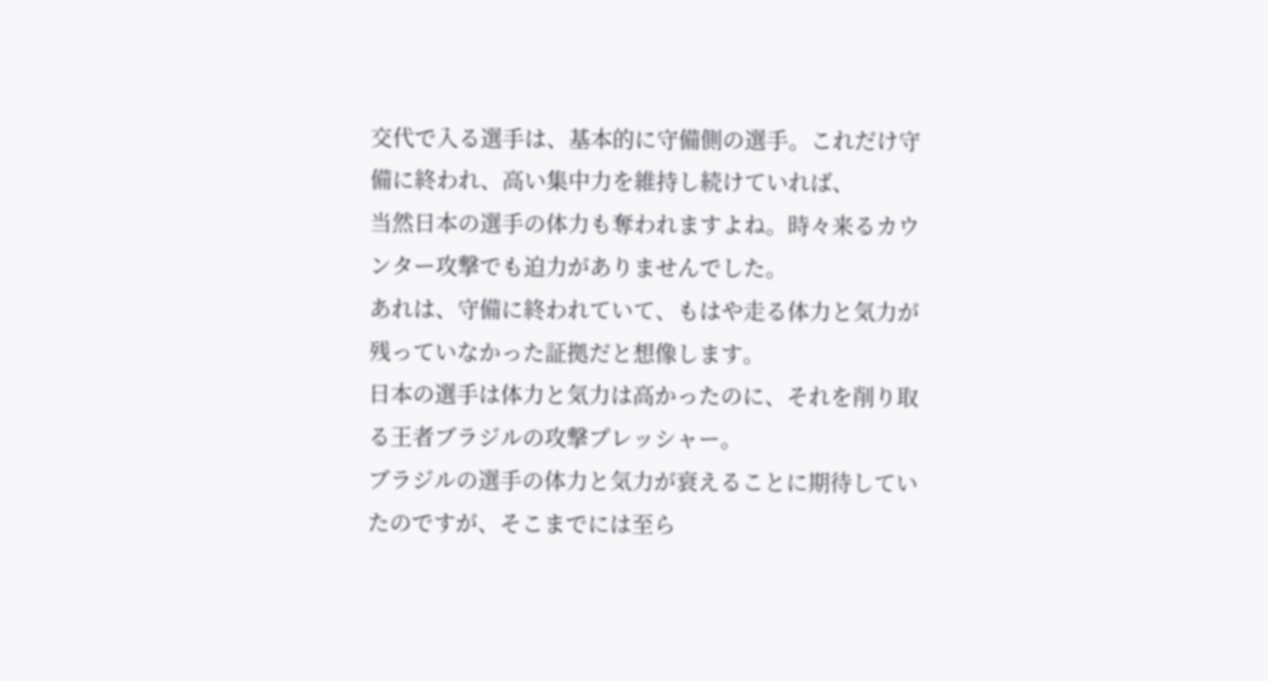交代で入る選手は、基本的に守備側の選手。これだけ守備に終われ、高い集中力を維持し続けていれば、
当然日本の選手の体力も奪われますよね。時々来るカウンター攻撃でも迫力がありませんでした。
あれは、守備に終われていて、もはや走る体力と気力が残っていなかった証拠だと想像します。
日本の選手は体力と気力は高かったのに、それを削り取る王者ブラジルの攻撃プレッシャー。
ブラジルの選手の体力と気力が衰えることに期待していたのですが、そこまでには至ら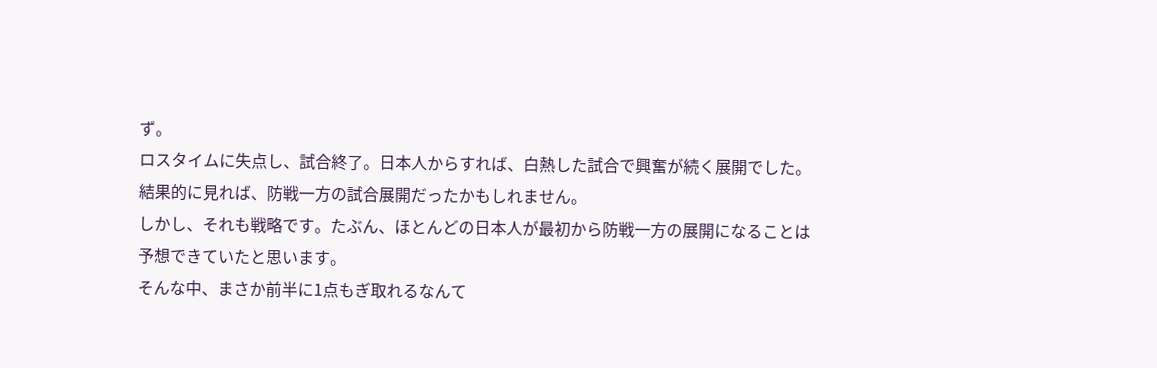ず。
ロスタイムに失点し、試合終了。日本人からすれば、白熱した試合で興奮が続く展開でした。
結果的に見れば、防戦一方の試合展開だったかもしれません。
しかし、それも戦略です。たぶん、ほとんどの日本人が最初から防戦一方の展開になることは
予想できていたと思います。
そんな中、まさか前半に1点もぎ取れるなんて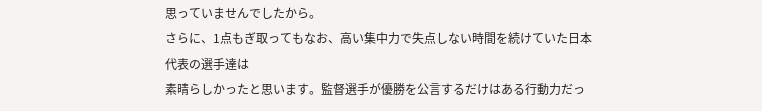思っていませんでしたから。
さらに、1点もぎ取ってもなお、高い集中力で失点しない時間を続けていた日本代表の選手達は
素晴らしかったと思います。監督選手が優勝を公言するだけはある行動力だっ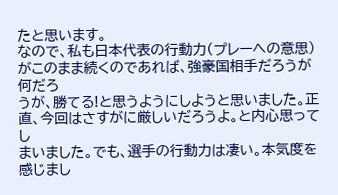たと思います。
なので、私も日本代表の行動力(プレーへの意思)がこのまま続くのであれば、強豪国相手だろうが何だろ
うが、勝てる!と思うようにしようと思いました。正直、今回はさすがに厳しいだろうよ。と内心思ってし
まいました。でも、選手の行動力は凄い。本気度を感じまし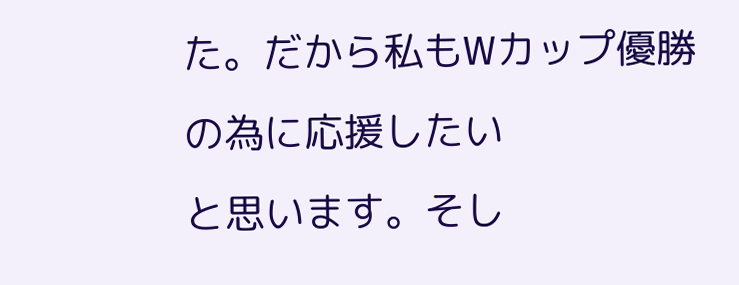た。だから私もWカップ優勝の為に応援したい
と思います。そし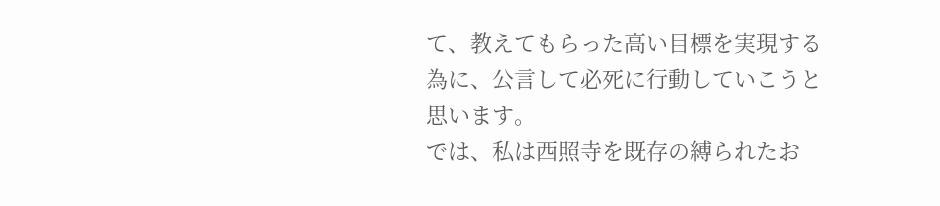て、教えてもらった高い目標を実現する為に、公言して必死に行動していこうと
思います。
では、私は西照寺を既存の縛られたお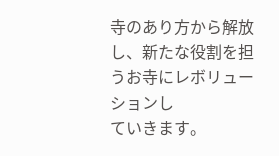寺のあり方から解放し、新たな役割を担うお寺にレボリューションし
ていきます。